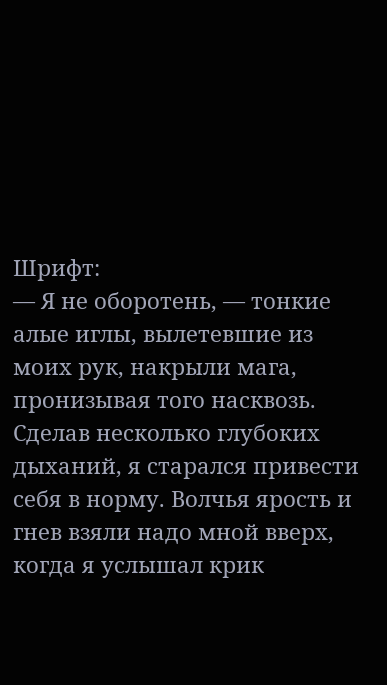Шрифт:
— Я не оборотень, — тонкие алые иглы, вылетевшие из моих рук, накрыли мага, пронизывая того насквозь.
Сделав несколько глубоких дыханий, я старался привести себя в норму. Волчья ярость и гнев взяли надо мной вверх, когда я услышал крик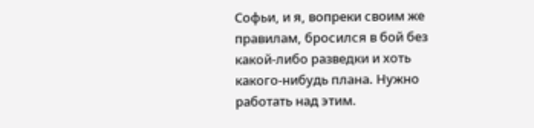Софьи, и я, вопреки своим же правилам, бросился в бой без какой-либо разведки и хоть какого-нибудь плана. Нужно работать над этим.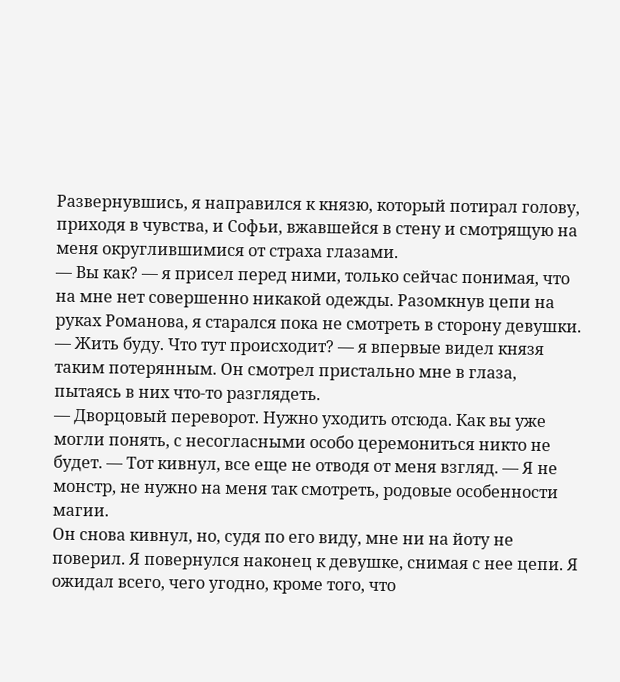Развернувшись, я направился к князю, который потирал голову, приходя в чувства, и Софьи, вжавшейся в стену и смотрящую на меня округлившимися от страха глазами.
— Вы как? — я присел перед ними, только сейчас понимая, что на мне нет совершенно никакой одежды. Разомкнув цепи на руках Романова, я старался пока не смотреть в сторону девушки.
— Жить буду. Что тут происходит? — я впервые видел князя таким потерянным. Он смотрел пристально мне в глаза, пытаясь в них что-то разглядеть.
— Дворцовый переворот. Нужно уходить отсюда. Как вы уже могли понять, с несогласными особо церемониться никто не будет. — Тот кивнул, все еще не отводя от меня взгляд. — Я не монстр, не нужно на меня так смотреть, родовые особенности магии.
Он снова кивнул, но, судя по его виду, мне ни на йоту не поверил. Я повернулся наконец к девушке, снимая с нее цепи. Я ожидал всего, чего угодно, кроме того, что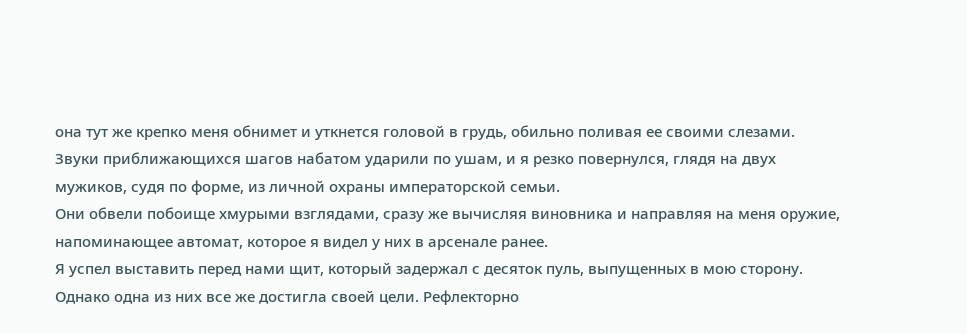она тут же крепко меня обнимет и уткнется головой в грудь, обильно поливая ее своими слезами. Звуки приближающихся шагов набатом ударили по ушам, и я резко повернулся, глядя на двух мужиков, судя по форме, из личной охраны императорской семьи.
Они обвели побоище хмурыми взглядами, сразу же вычисляя виновника и направляя на меня оружие, напоминающее автомат, которое я видел у них в арсенале ранее.
Я успел выставить перед нами щит, который задержал с десяток пуль, выпущенных в мою сторону. Однако одна из них все же достигла своей цели. Рефлекторно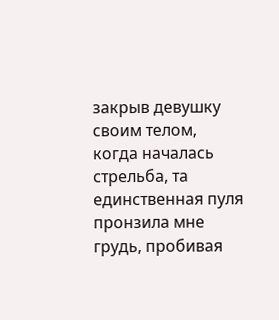закрыв девушку своим телом, когда началась стрельба, та единственная пуля пронзила мне грудь, пробивая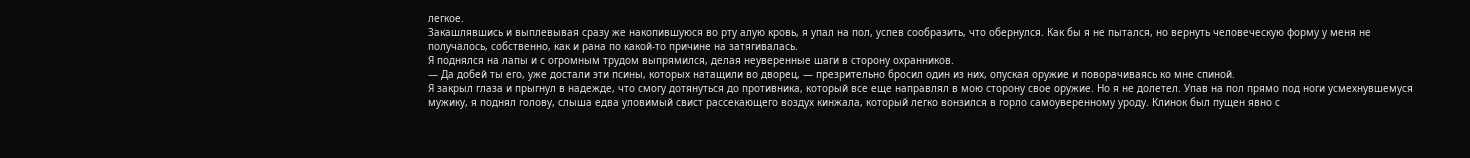легкое.
Закашлявшись и выплевывая сразу же накопившуюся во рту алую кровь, я упал на пол, успев сообразить, что обернулся. Как бы я не пытался, но вернуть человеческую форму у меня не получалось, собственно, как и рана по какой-то причине на затягивалась.
Я поднялся на лапы и с огромным трудом выпрямился, делая неуверенные шаги в сторону охранников.
— Да добей ты его, уже достали эти псины, которых натащили во дворец, — презрительно бросил один из них, опуская оружие и поворачиваясь ко мне спиной.
Я закрыл глаза и прыгнул в надежде, что смогу дотянуться до противника, который все еще направлял в мою сторону свое оружие. Но я не долетел. Упав на пол прямо под ноги усмехнувшемуся мужику, я поднял голову, слыша едва уловимый свист рассекающего воздух кинжала, который легко вонзился в горло самоуверенному уроду. Клинок был пущен явно с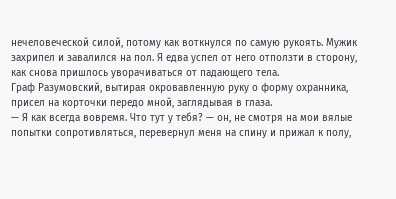нечеловеческой силой, потому как воткнулся по самую рукоять. Мужик захрипел и завалился на пол. Я едва успел от него отползти в сторону, как снова пришлось уворачиваться от падающего тела.
Граф Разумовский, вытирая окровавленную руку о форму охранника, присел на корточки передо мной, заглядывая в глаза.
— Я как всегда вовремя. Что тут у тебя? — он, не смотря на мои вялые попытки сопротивляться, перевернул меня на спину и прижал к полу,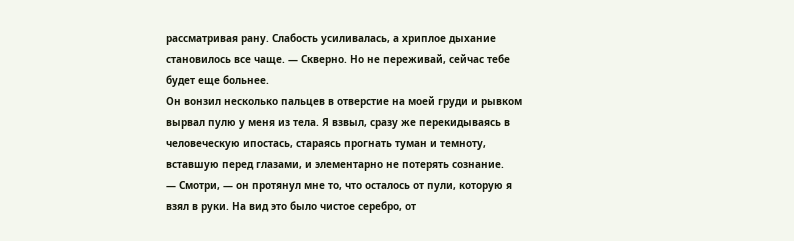рассматривая рану. Слабость усиливалась, а хриплое дыхание становилось все чаще. — Скверно. Но не переживай, сейчас тебе будет еще больнее.
Он вонзил несколько пальцев в отверстие на моей груди и рывком вырвал пулю у меня из тела. Я взвыл, сразу же перекидываясь в человеческую ипостась, стараясь прогнать туман и темноту, вставшую перед глазами, и элементарно не потерять сознание.
— Смотри, — он протянул мне то, что осталось от пули, которую я взял в руки. На вид это было чистое серебро, от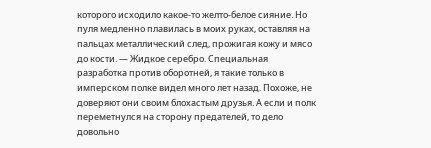которого исходило какое-то желто-белое сияние. Но пуля медленно плавилась в моих руках, оставляя на пальцах металлический след, прожигая кожу и мясо до кости. — Жидкое серебро. Специальная разработка против оборотней, я такие только в имперском полке видел много лет назад. Похоже, не доверяют они своим блохастым друзья. А если и полк переметнулся на сторону предателей, то дело довольно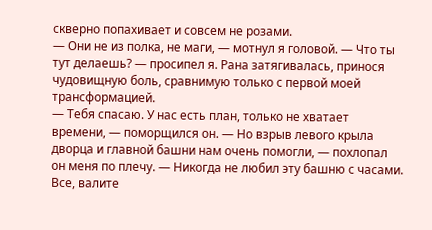скверно попахивает и совсем не розами.
— Они не из полка, не маги, — мотнул я головой. — Что ты тут делаешь? — просипел я. Рана затягивалась, принося чудовищную боль, сравнимую только с первой моей трансформацией.
— Тебя спасаю. У нас есть план, только не хватает времени, — поморщился он. — Но взрыв левого крыла дворца и главной башни нам очень помогли, — похлопал он меня по плечу. — Никогда не любил эту башню с часами. Все, валите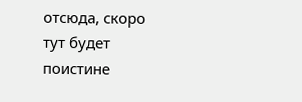отсюда, скоро тут будет поистине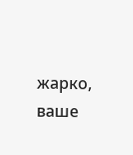жарко, ваше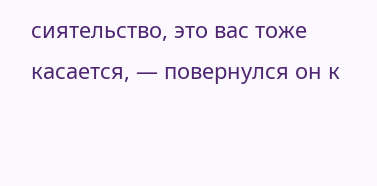сиятельство, это вас тоже касается, — повернулся он к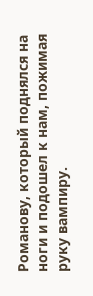Романову, который поднялся на ноги и подошел к нам, пожимая руку вампиру.